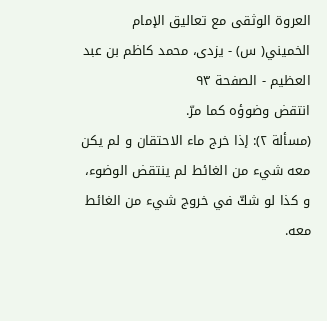العروة الوثقى مع تعاليق الإمام الخميني( س) - يزدى، محمد كاظم بن عبد العظيم - الصفحة ٩٣
انتقض وضوؤه كما مرّ.
(مسألة ٢): إذا خرج ماء الاحتقان و لم يكن معه شيء من الغائط لم ينتقض الوضوء، و كذا لو شكّ في خروج شيء من الغائط معه.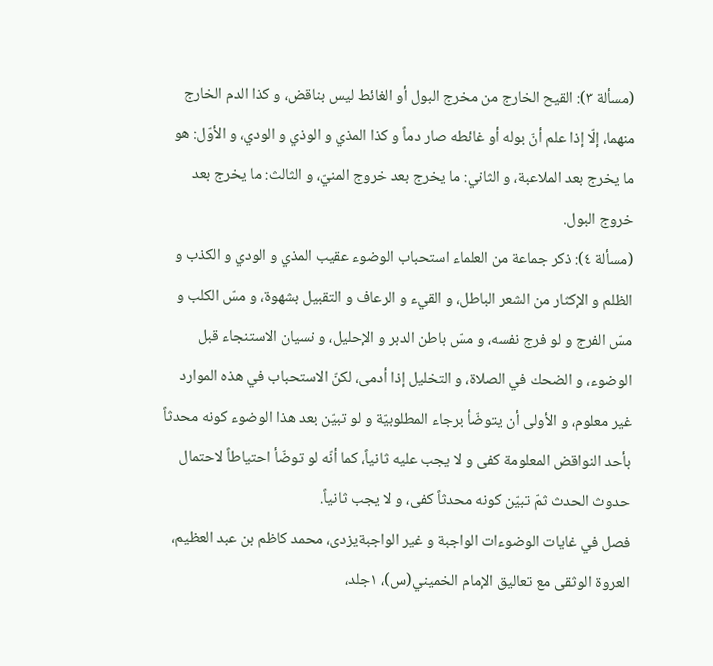(مسألة ٣): القيح الخارج من مخرج البول أو الغائط ليس بناقض، و كذا الدم الخارج منهما، إلّا إذا علم أنّ بوله أو غائطه صار دماً و كذا المذي و الوذي و الودي، و الأوّل: هو ما يخرج بعد الملاعبة، و الثاني: ما يخرج بعد خروج المنيّ، و الثالث: ما يخرج بعد خروج البول.
(مسألة ٤): ذكر جماعة من العلماء استحباب الوضوء عقيب المذي و الودي و الكذب و الظلم و الإكثار من الشعر الباطل، و القيء و الرعاف و التقبيل بشهوة، و مسّ الكلب و مسّ الفرج و لو فرج نفسه، و مسّ باطن الدبر و الإحليل، و نسيان الاستنجاء قبل الوضوء، و الضحك في الصلاة، و التخليل إذا أدمى، لكنّ الاستحباب في هذه الموارد غير معلوم، و الأولى أن يتوضّأ برجاء المطلوبيّة و لو تبيّن بعد هذا الوضوء كونه محدثاً بأحد النواقض المعلومة كفى و لا يجب عليه ثانياً، كما أنّه لو توضّأ احتياطاً لاحتمال حدوث الحدث ثمّ تبيّن كونه محدثاً كفى، و لا يجب ثانياً.
فصل في غايات الوضوءات الواجبة و غير الواجبةيزدى، محمد كاظم بن عبد العظيم، العروة الوثقى مع تعاليق الإمام الخميني(س)، ١جلد،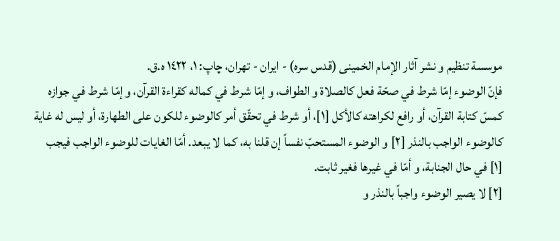موسسة تنظيم و نشر آثار الإمام الخمينى (قدس سره) - ايران - تهران، چاپ: ١، ١٤٢٢ ه.ق.
فإنّ الوضوء إمّا شرط في صحّة فعل كالصلاة و الطواف، و إمّا شرط في كماله كقراءة القرآن، و إمّا شرط في جوازه كمسّ كتابة القرآن، أو رافع لكراهته كالأكل [١]، أو شرط في تحقّق أمر كالوضوء للكون على الطهارة، أو ليس له غاية كالوضوء الواجب بالنذر [٢] و الوضوء المستحبّ نفساً إن قلنا به، كما لا يبعد. أمّا الغايات للوضوء الواجب فيجب
[١] في حال الجنابة، و أمّا في غيرها فغير ثابت.
[٢] لا يصير الوضوء واجباً بالنذر و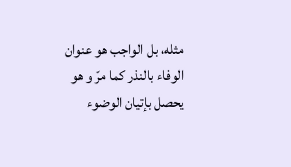مثله، بل الواجب هو عنوان الوفاء بالنذر كما مرّ و هو يحصل بإتيان الوضوء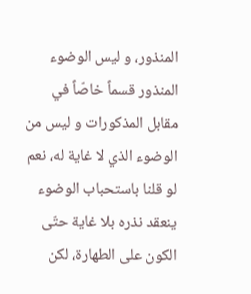المنذور، و ليس الوضوء المنذور قسماً خاصّاً في مقابل المذكورات و ليس من الوضوء الذي لا غاية له، نعم لو قلنا باستحباب الوضوء ينعقد نذره بلا غاية حتّى الكون على الطهارة، لكن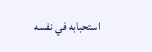استحبابه في نفسه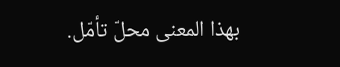بهذا المعنى محلّ تأمّل.